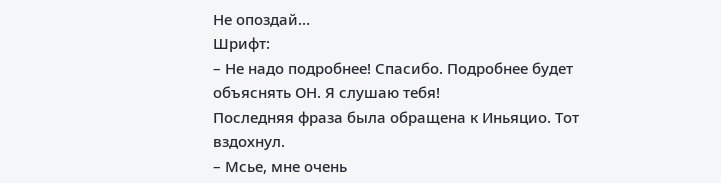Не опоздай...
Шрифт:
– Не надо подробнее! Спасибо. Подробнее будет объяснять ОН. Я слушаю тебя!
Последняя фраза была обращена к Иньяцио. Тот вздохнул.
– Мсье, мне очень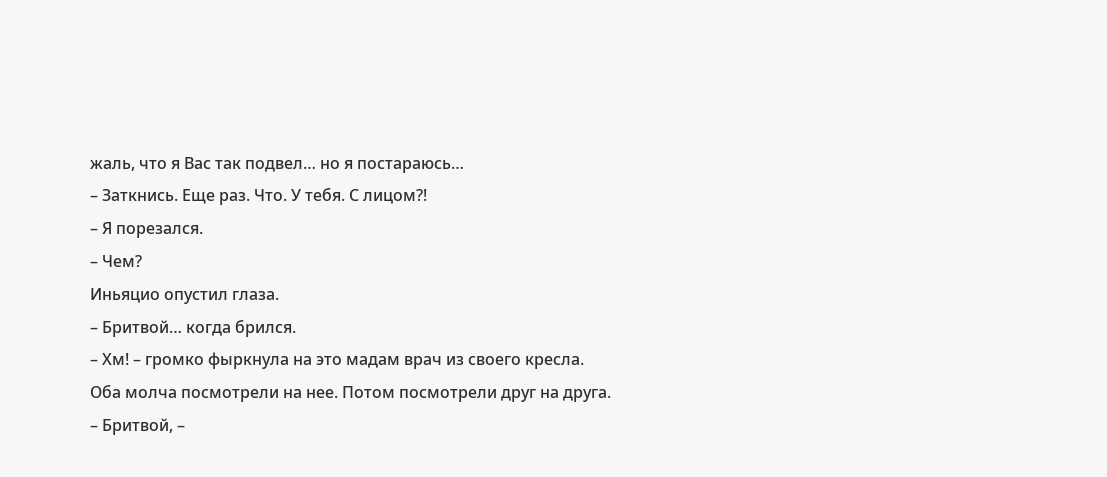жаль, что я Вас так подвел… но я постараюсь…
– Заткнись. Еще раз. Что. У тебя. С лицом?!
– Я порезался.
– Чем?
Иньяцио опустил глаза.
– Бритвой… когда брился.
– Хм! – громко фыркнула на это мадам врач из своего кресла.
Оба молча посмотрели на нее. Потом посмотрели друг на друга.
– Бритвой, –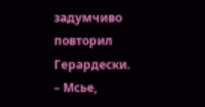задумчиво повторил Герардески.
– Мсье,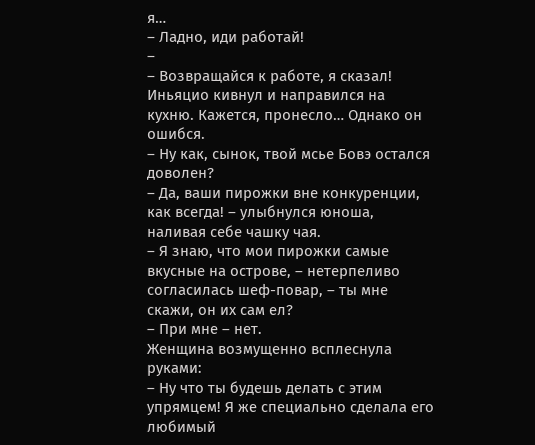я…
– Ладно, иди работай!
–
– Возвращайся к работе, я сказал!
Иньяцио кивнул и направился на кухню. Кажется, пронесло… Однако он ошибся.
– Ну как, сынок, твой мсье Бовэ остался доволен?
– Да, ваши пирожки вне конкуренции, как всегда! – улыбнулся юноша, наливая себе чашку чая.
– Я знаю, что мои пирожки самые вкусные на острове, – нетерпеливо согласилась шеф-повар, – ты мне скажи, он их сам ел?
– При мне – нет.
Женщина возмущенно всплеснула руками:
– Ну что ты будешь делать с этим упрямцем! Я же специально сделала его любимый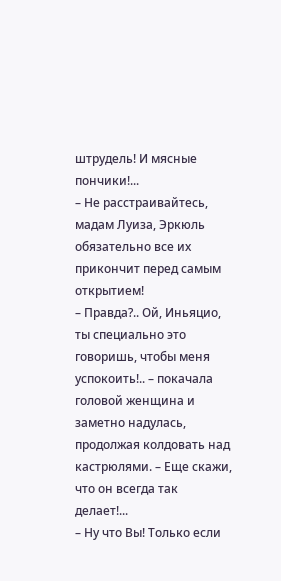штрудель! И мясные пончики!...
– Не расстраивайтесь, мадам Луиза, Эркюль обязательно все их прикончит перед самым открытием!
– Правда?.. Ой, Иньяцио, ты специально это говоришь, чтобы меня успокоить!.. – покачала головой женщина и заметно надулась, продолжая колдовать над кастрюлями. – Еще скажи, что он всегда так делает!...
– Ну что Вы! Только если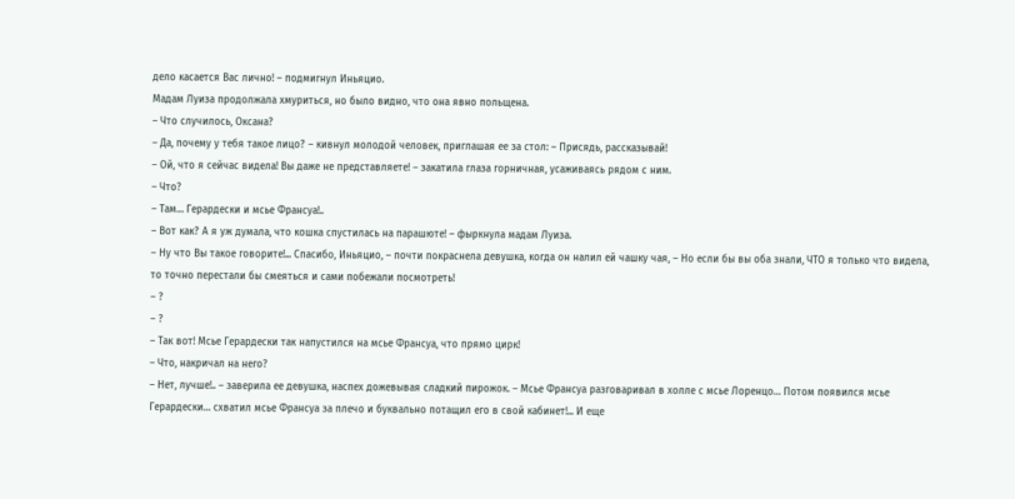дело касается Вас лично! – подмигнул Иньяцио.
Мадам Луиза продолжала хмуриться, но было видно, что она явно польщена.
– Что случилось, Оксана?
– Да, почему у тебя такое лицо? – кивнул молодой человек, приглашая ее за стол: – Присядь, рассказывай!
– Ой, что я сейчас видела! Вы даже не представляете! – закатила глаза горничная, усаживаясь рядом с ним.
– Что?
– Там… Герардески и мсье Франсуа!..
– Вот как? А я уж думала, что кошка спустилась на парашюте! – фыркнула мадам Луиза.
– Ну что Вы такое говорите!... Спасибо, Иньяцио, – почти покраснела девушка, когда он налил ей чашку чая, – Но если бы вы оба знали, ЧТО я только что видела, то точно перестали бы смеяться и сами побежали посмотреть!
– ?
– ?
– Так вот! Мсье Герардески так напустился на мсье Франсуа, что прямо цирк!
– Что, накричал на него?
– Нет, лучше!.. – заверила ее девушка, наспех дожевывая сладкий пирожок. – Мсье Франсуа разговаривал в холле с мсье Лоренцо… Потом появился мсье Герардески… схватил мсье Франсуа за плечо и буквально потащил его в свой кабинет!... И еще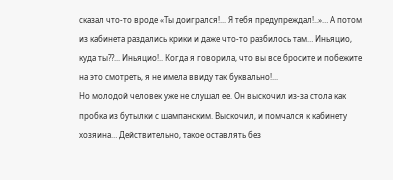сказал что-то вроде «Ты доигрался!... Я тебя предупреждал!..»… А потом из кабинета раздались крики и даже что-то разбилось там… Иньяцио, куда ты??... Иньяцио!.. Когда я говорила, что вы все бросите и побежите на это смотреть, я не имела ввиду так буквально!...
Но молодой человек уже не слушал ее. Он выскочил из-за стола как пробка из бутылки с шампанским. Выскочил, и помчался к кабинету хозяина… Действительно, такое оставлять без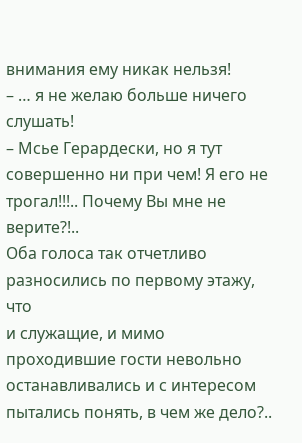внимания ему никак нельзя!
– … я не желаю больше ничего слушать!
– Мсье Герардески, но я тут совершенно ни при чем! Я его не трогал!!!.. Почему Вы мне не верите?!..
Оба голоса так отчетливо разносились по первому этажу, что
и служащие, и мимо проходившие гости невольно останавливались и с интересом пытались понять, в чем же дело?..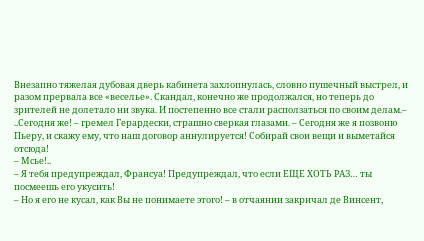Внезапно тяжелая дубовая дверь кабинета захлопнулась, словно пушечный выстрел, и разом прервала все «веселье». Скандал, конечно же продолжался, но теперь до зрителей не долетало ни звука. И постепенно все стали расползаться по своим делам.– ..Сегодня же! – гремел Герардески, страшно сверкая глазами. – Сегодня же я позвоню Пьеру, и скажу ему, что наш договор аннулируется! Собирай свои вещи и выметайся отсюда!
– Мсье!..
– Я тебя предупреждал, Франсуа! Предупреждал, что если ЕЩЕ ХОТЬ РАЗ… ты посмеешь его укусить!
– Но я его не кусал, как Вы не понимаете этого! – в отчаянии закричал де Винсент,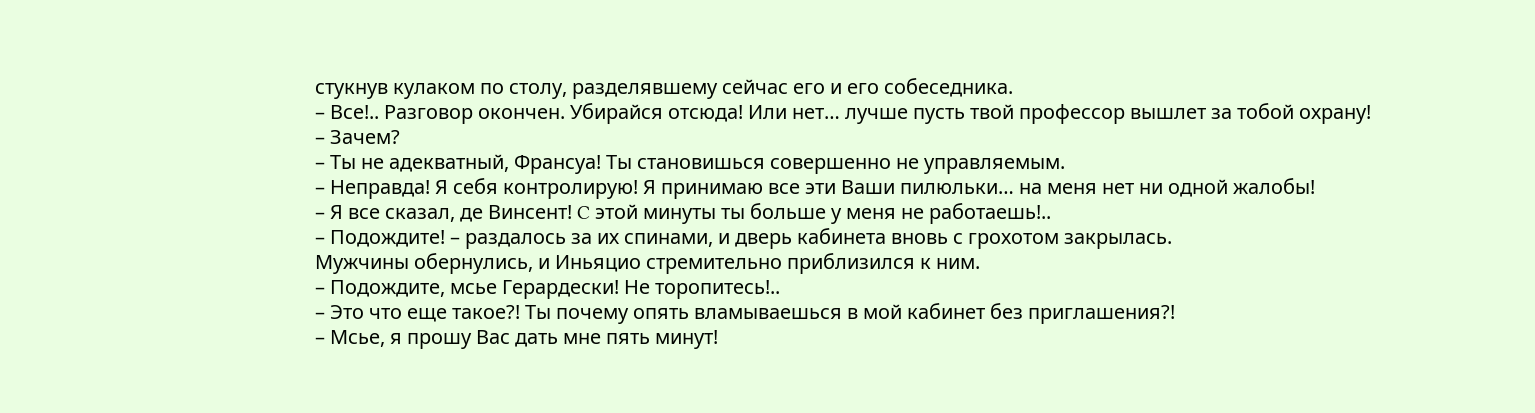стукнув кулаком по столу, разделявшему сейчас его и его собеседника.
– Все!.. Разговор окончен. Убирайся отсюда! Или нет… лучше пусть твой профессор вышлет за тобой охрану!
– Зачем?
– Ты не адекватный, Франсуа! Ты становишься совершенно не управляемым.
– Неправда! Я себя контролирую! Я принимаю все эти Ваши пилюльки… на меня нет ни одной жалобы!
– Я все сказал, де Винсент! C этой минуты ты больше у меня не работаешь!..
– Подождите! – раздалось за их спинами, и дверь кабинета вновь с грохотом закрылась.
Мужчины обернулись, и Иньяцио стремительно приблизился к ним.
– Подождите, мсье Герардески! Не торопитесь!..
– Это что еще такое?! Ты почему опять вламываешься в мой кабинет без приглашения?!
– Мсье, я прошу Вас дать мне пять минут!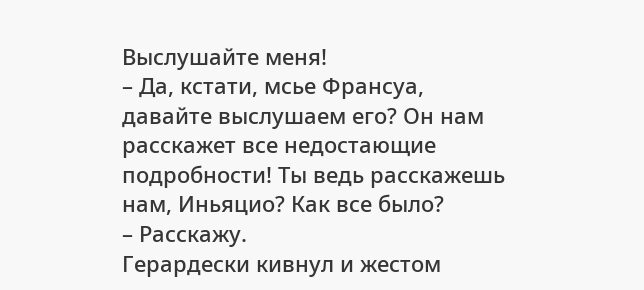Выслушайте меня!
– Да, кстати, мсье Франсуа, давайте выслушаем его? Он нам расскажет все недостающие подробности! Ты ведь расскажешь нам, Иньяцио? Как все было?
– Расскажу.
Герардески кивнул и жестом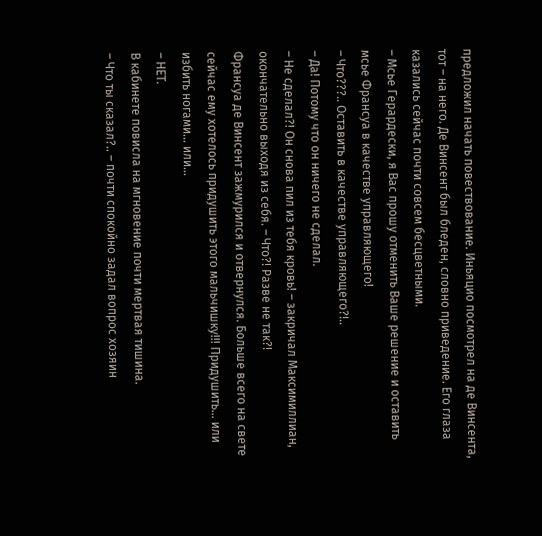предложил начать повествование. Иньяцио посмотрел на де Винсента, тот – на него. Де Винсент был бледен, словно приведение. Его глаза казались сейчас почти совсем бесцветными.
– Мсье Герардески, я Вас прошу отменить Ваше решение и оставить мсье Франсуа в качестве управляющего!
– Что???.. Оставить в качестве управляющего?!..
– Да! Потому что он ничего не сделал.
– Не сделал?! Он снова пил из тебя кровь! – закричал Максимиллиан, окончательно выходя из себя. – Что?! Разве не так?!
Франсуа де Винсент зажмурился и отвернулся. Больше всего на свете сейчас ему хотелось придушить этого мальчишку!!! Придушить… или избить ногами… или...
– НЕТ.
В кабинете повисла на мгновение почти мертвая тишина.
– Что ты сказал?.. – почти спокойно задал вопрос хозяин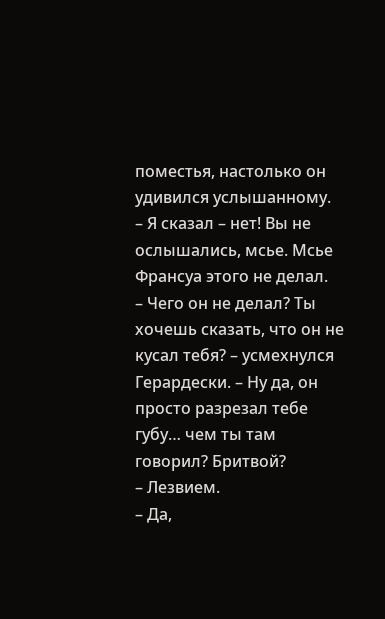поместья, настолько он удивился услышанному.
– Я сказал – нет! Вы не ослышались, мсье. Мсье Франсуа этого не делал.
– Чего он не делал? Ты хочешь сказать, что он не кусал тебя? – усмехнулся Герардески. – Ну да, он просто разрезал тебе губу… чем ты там говорил? Бритвой?
– Лезвием.
– Да,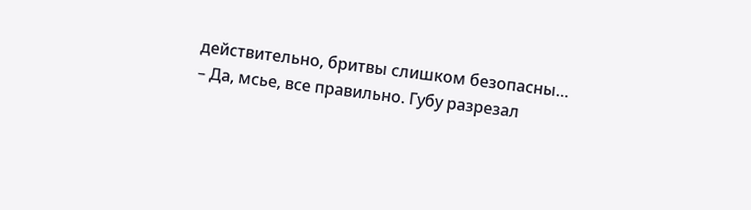действительно, бритвы слишком безопасны…
– Да, мсье, все правильно. Губу разрезал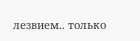лезвием.. только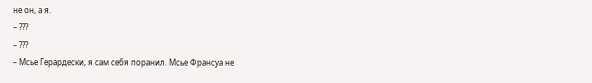не он, а я.
– ???
– ???
– Мсье Герардески, я сам себя поранил. Мсье Франсуа не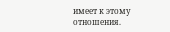имеет к этому отношения.